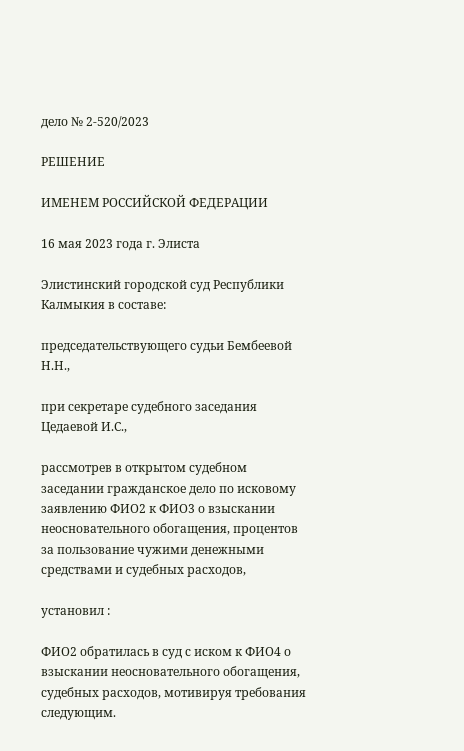дело № 2-520/2023

РЕШЕНИЕ

ИМЕНЕМ РОССИЙСКОЙ ФЕДЕРАЦИИ

16 мая 2023 года г. Элиста

Элистинский городской суд Республики Калмыкия в составе:

председательствующего судьи Бембеевой Н.Н.,

при секретаре судебного заседания Цедаевой И.С.,

рассмотрев в открытом судебном заседании гражданское дело по исковому заявлению ФИО2 к ФИО3 о взыскании неосновательного обогащения, процентов за пользование чужими денежными средствами и судебных расходов,

установил :

ФИО2 обратилась в суд с иском к ФИО4 о взыскании неосновательного обогащения, судебных расходов, мотивируя требования следующим.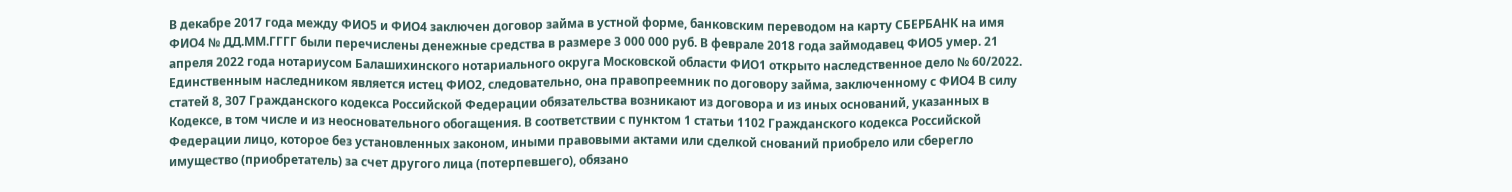В декабре 2017 года между ФИО5 и ФИО4 заключен договор займа в устной форме, банковским переводом на карту СБЕРБАНК на имя ФИО4 № ДД.ММ.ГГГГ были перечислены денежные средства в размере 3 000 000 руб. В феврале 2018 года займодавец ФИО5 умер. 21 апреля 2022 года нотариусом Балашихинского нотариального округа Московской области ФИО1 открыто наследственное дело № 60/2022. Единственным наследником является истец ФИО2, следовательно, она правопреемник по договору займа, заключенному с ФИО4 В силу статей 8, 307 Гражданского кодекса Российской Федерации обязательства возникают из договора и из иных оснований, указанных в Кодексе, в том числе и из неосновательного обогащения. В соответствии с пунктом 1 статьи 1102 Гражданского кодекса Российской Федерации лицо, которое без установленных законом, иными правовыми актами или сделкой снований приобрело или сберегло имущество (приобретатель) за счет другого лица (потерпевшего), обязано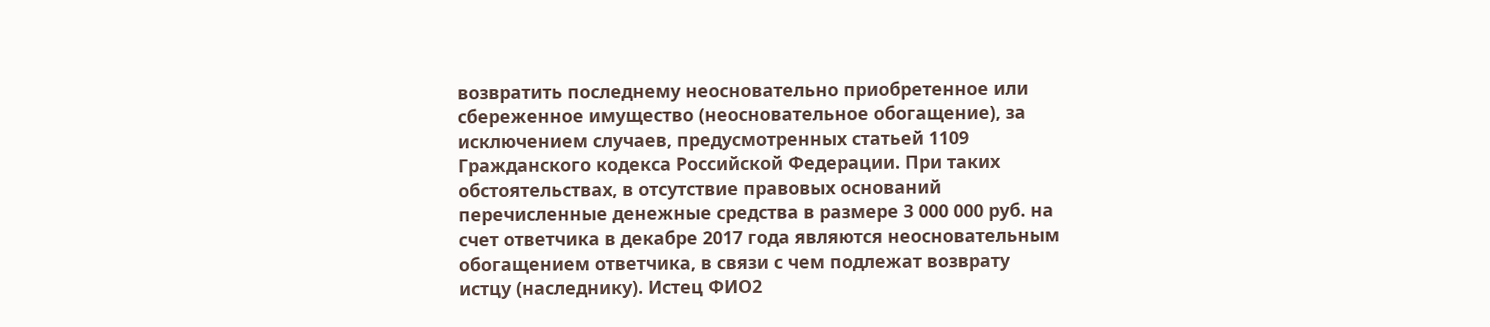возвратить последнему неосновательно приобретенное или сбереженное имущество (неосновательное обогащение), за исключением случаев, предусмотренных статьей 1109 Гражданского кодекса Российской Федерации. При таких обстоятельствах, в отсутствие правовых оснований перечисленные денежные средства в размере 3 000 000 руб. на счет ответчика в декабре 2017 года являются неосновательным обогащением ответчика, в связи с чем подлежат возврату истцу (наследнику). Истец ФИО2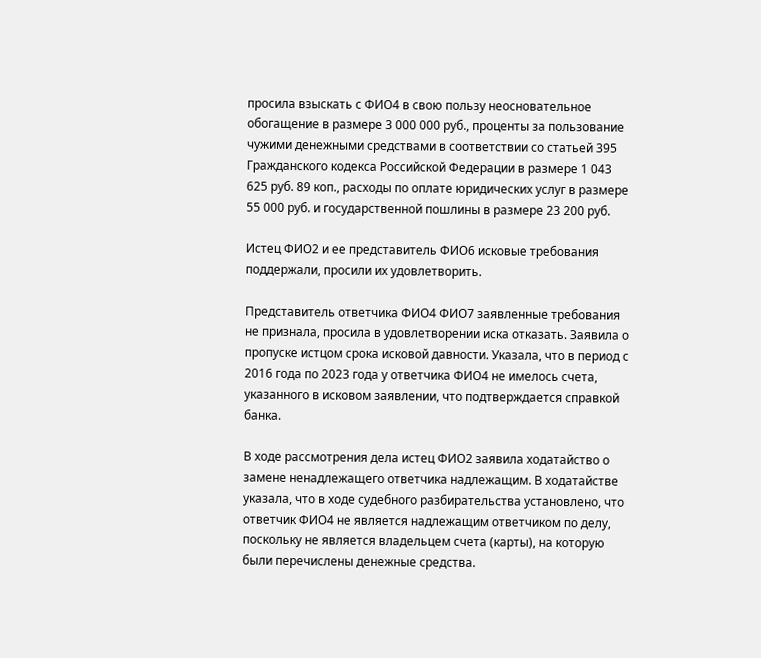просила взыскать с ФИО4 в свою пользу неосновательное обогащение в размере 3 000 000 руб., проценты за пользование чужими денежными средствами в соответствии со статьей 395 Гражданского кодекса Российской Федерации в размере 1 043 625 руб. 89 коп., расходы по оплате юридических услуг в размере 55 000 руб. и государственной пошлины в размере 23 200 руб.

Истец ФИО2 и ее представитель ФИО6 исковые требования поддержали, просили их удовлетворить.

Представитель ответчика ФИО4 ФИО7 заявленные требования не признала, просила в удовлетворении иска отказать. Заявила о пропуске истцом срока исковой давности. Указала, что в период с 2016 года по 2023 года у ответчика ФИО4 не имелось счета, указанного в исковом заявлении, что подтверждается справкой банка.

В ходе рассмотрения дела истец ФИО2 заявила ходатайство о замене ненадлежащего ответчика надлежащим. В ходатайстве указала, что в ходе судебного разбирательства установлено, что ответчик ФИО4 не является надлежащим ответчиком по делу, поскольку не является владельцем счета (карты), на которую были перечислены денежные средства.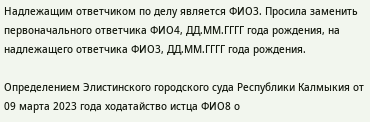Надлежащим ответчиком по делу является ФИО3. Просила заменить первоначального ответчика ФИО4, ДД.ММ.ГГГГ года рождения, на надлежащего ответчика ФИО3, ДД.ММ.ГГГГ года рождения.

Определением Элистинского городского суда Республики Калмыкия от 09 марта 2023 года ходатайство истца ФИО8 о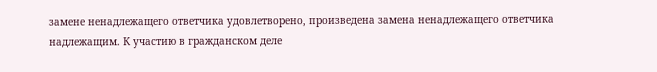замене ненадлежащего ответчика удовлетворено, произведена замена ненадлежащего ответчика надлежащим. К участию в гражданском деле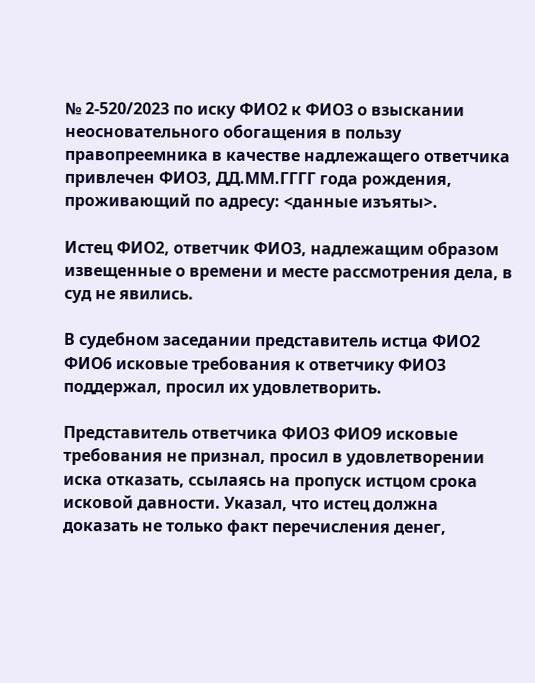№ 2-520/2023 по иску ФИО2 к ФИО3 о взыскании неосновательного обогащения в пользу правопреемника в качестве надлежащего ответчика привлечен ФИО3, ДД.ММ.ГГГГ года рождения, проживающий по адресу: <данные изъяты>.

Истец ФИО2, ответчик ФИО3, надлежащим образом извещенные о времени и месте рассмотрения дела, в суд не явились.

В судебном заседании представитель истца ФИО2 ФИО6 исковые требования к ответчику ФИО3 поддержал, просил их удовлетворить.

Представитель ответчика ФИО3 ФИО9 исковые требования не признал, просил в удовлетворении иска отказать, ссылаясь на пропуск истцом срока исковой давности. Указал, что истец должна доказать не только факт перечисления денег,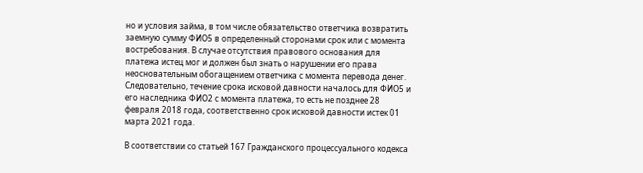но и условия займа, в том числе обязательство ответчика возвратить заемную сумму ФИО5 в определенный сторонами срок или с момента востребования. В случае отсутствия правового основания для платежа истец мог и должен был знать о нарушении его права неосновательным обогащением ответчика с момента перевода денег. Следовательно, течение срока исковой давности началось для ФИО5 и его наследника ФИО2 с момента платежа, то есть не позднее 28 февраля 2018 года, соответственно срок исковой давности истек 01 марта 2021 года.

В соответствии со статьей 167 Гражданского процессуального кодекса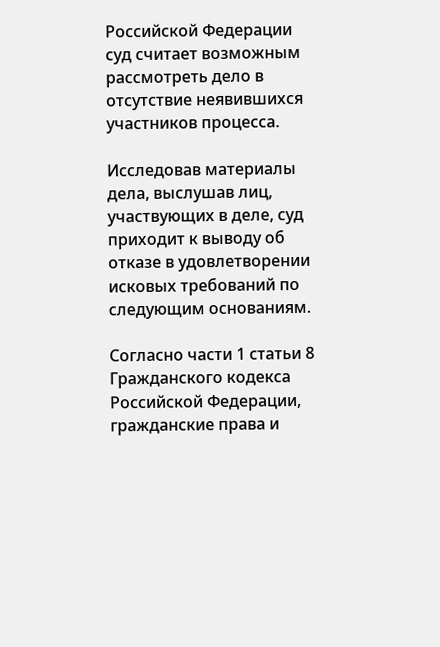Российской Федерации суд считает возможным рассмотреть дело в отсутствие неявившихся участников процесса.

Исследовав материалы дела, выслушав лиц, участвующих в деле, суд приходит к выводу об отказе в удовлетворении исковых требований по следующим основаниям.

Согласно части 1 статьи 8 Гражданского кодекса Российской Федерации, гражданские права и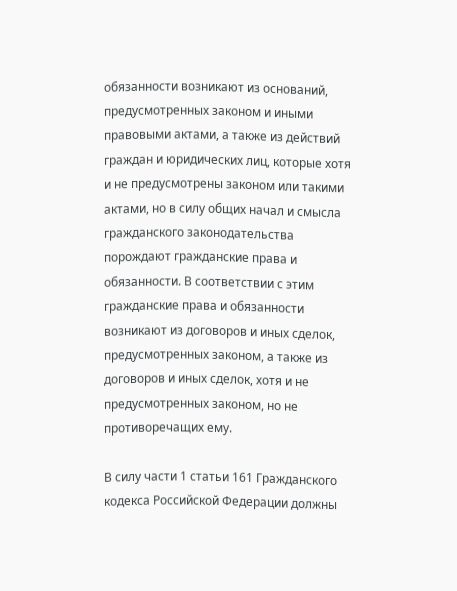обязанности возникают из оснований, предусмотренных законом и иными правовыми актами, а также из действий граждан и юридических лиц, которые хотя и не предусмотрены законом или такими актами, но в силу общих начал и смысла гражданского законодательства порождают гражданские права и обязанности. В соответствии с этим гражданские права и обязанности возникают из договоров и иных сделок, предусмотренных законом, а также из договоров и иных сделок, хотя и не предусмотренных законом, но не противоречащих ему.

В силу части 1 статьи 161 Гражданского кодекса Российской Федерации должны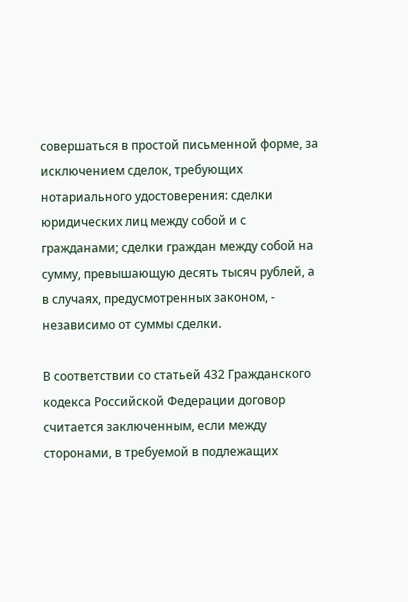совершаться в простой письменной форме, за исключением сделок, требующих нотариального удостоверения: сделки юридических лиц между собой и с гражданами; сделки граждан между собой на сумму, превышающую десять тысяч рублей, а в случаях, предусмотренных законом, - независимо от суммы сделки.

В соответствии со статьей 432 Гражданского кодекса Российской Федерации договор считается заключенным, если между сторонами, в требуемой в подлежащих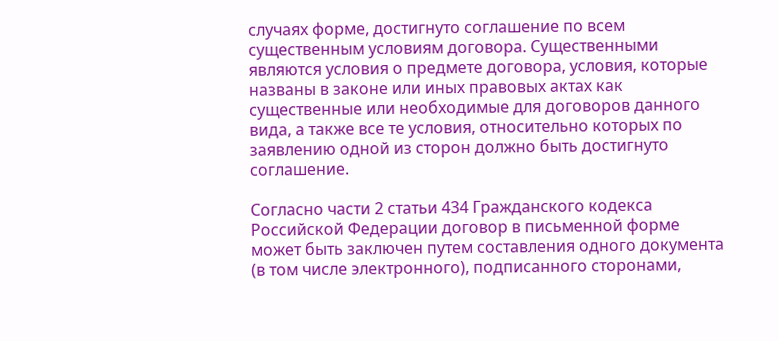случаях форме, достигнуто соглашение по всем существенным условиям договора. Существенными являются условия о предмете договора, условия, которые названы в законе или иных правовых актах как существенные или необходимые для договоров данного вида, а также все те условия, относительно которых по заявлению одной из сторон должно быть достигнуто соглашение.

Согласно части 2 статьи 434 Гражданского кодекса Российской Федерации договор в письменной форме может быть заключен путем составления одного документа (в том числе электронного), подписанного сторонами,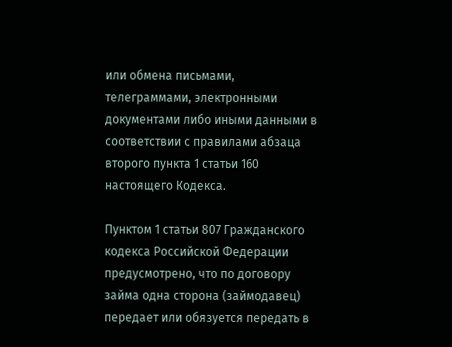или обмена письмами, телеграммами, электронными документами либо иными данными в соответствии с правилами абзаца второго пункта 1 статьи 160 настоящего Кодекса.

Пунктом 1 статьи 807 Гражданского кодекса Российской Федерации предусмотрено, что по договору займа одна сторона (займодавец) передает или обязуется передать в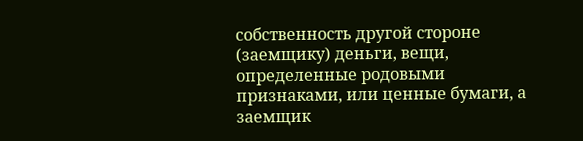собственность другой стороне (заемщику) деньги, вещи, определенные родовыми признаками, или ценные бумаги, а заемщик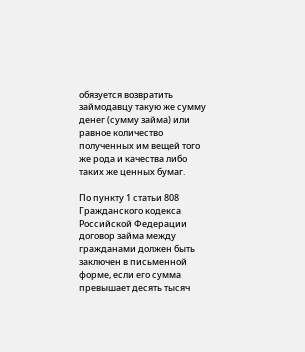обязуется возвратить займодавцу такую же сумму денег (сумму займа) или равное количество полученных им вещей того же рода и качества либо таких же ценных бумаг.

По пункту 1 статьи 808 Гражданского кодекса Российской Федерации договор займа между гражданами должен быть заключен в письменной форме, если его сумма превышает десять тысяч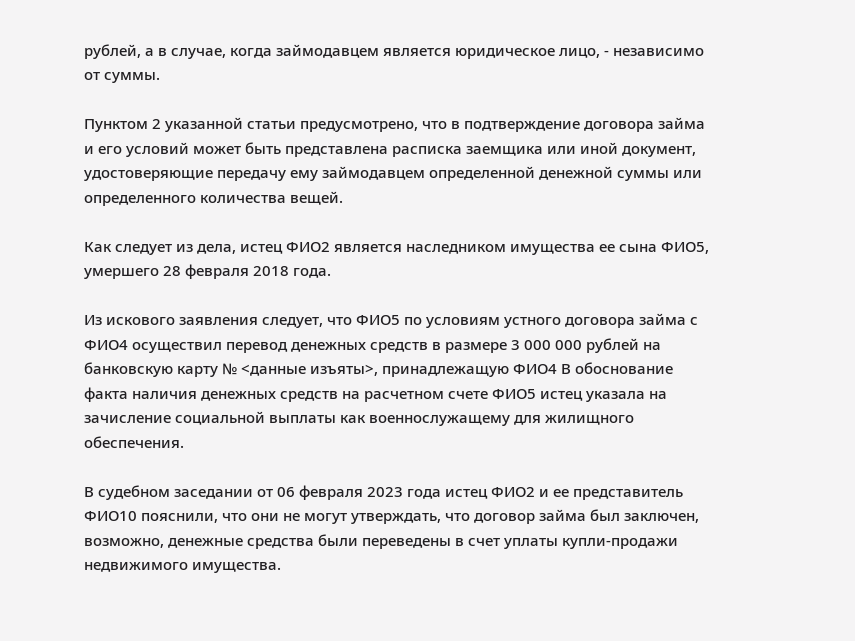рублей, а в случае, когда займодавцем является юридическое лицо, - независимо от суммы.

Пунктом 2 указанной статьи предусмотрено, что в подтверждение договора займа и его условий может быть представлена расписка заемщика или иной документ, удостоверяющие передачу ему займодавцем определенной денежной суммы или определенного количества вещей.

Как следует из дела, истец ФИО2 является наследником имущества ее сына ФИО5, умершего 28 февраля 2018 года.

Из искового заявления следует, что ФИО5 по условиям устного договора займа с ФИО4 осуществил перевод денежных средств в размере 3 000 000 рублей на банковскую карту № <данные изъяты>, принадлежащую ФИО4 В обоснование факта наличия денежных средств на расчетном счете ФИО5 истец указала на зачисление социальной выплаты как военнослужащему для жилищного обеспечения.

В судебном заседании от 06 февраля 2023 года истец ФИО2 и ее представитель ФИО10 пояснили, что они не могут утверждать, что договор займа был заключен, возможно, денежные средства были переведены в счет уплаты купли-продажи недвижимого имущества.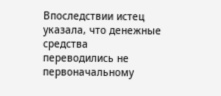Впоследствии истец указала, что денежные средства переводились не первоначальному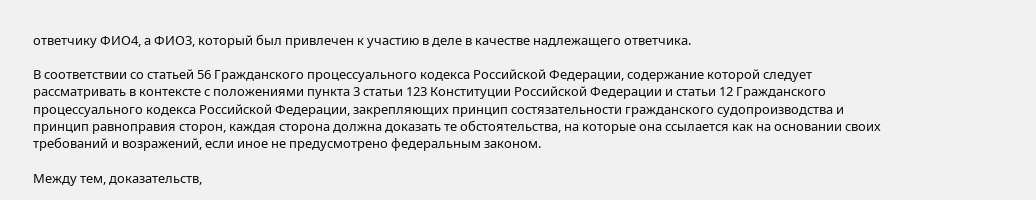ответчику ФИО4, а ФИО3, который был привлечен к участию в деле в качестве надлежащего ответчика.

В соответствии со статьей 56 Гражданского процессуального кодекса Российской Федерации, содержание которой следует рассматривать в контексте с положениями пункта 3 статьи 123 Конституции Российской Федерации и статьи 12 Гражданского процессуального кодекса Российской Федерации, закрепляющих принцип состязательности гражданского судопроизводства и принцип равноправия сторон, каждая сторона должна доказать те обстоятельства, на которые она ссылается как на основании своих требований и возражений, если иное не предусмотрено федеральным законом.

Между тем, доказательств,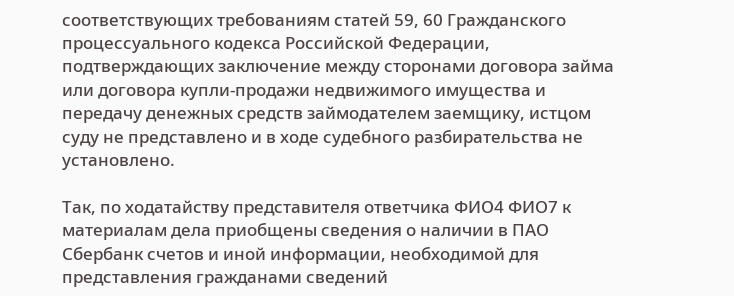соответствующих требованиям статей 59, 60 Гражданского процессуального кодекса Российской Федерации, подтверждающих заключение между сторонами договора займа или договора купли-продажи недвижимого имущества и передачу денежных средств займодателем заемщику, истцом суду не представлено и в ходе судебного разбирательства не установлено.

Так, по ходатайству представителя ответчика ФИО4 ФИО7 к материалам дела приобщены сведения о наличии в ПАО Сбербанк счетов и иной информации, необходимой для представления гражданами сведений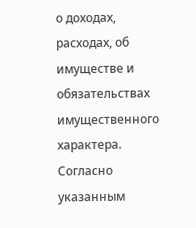о доходах, расходах, об имуществе и обязательствах имущественного характера. Согласно указанным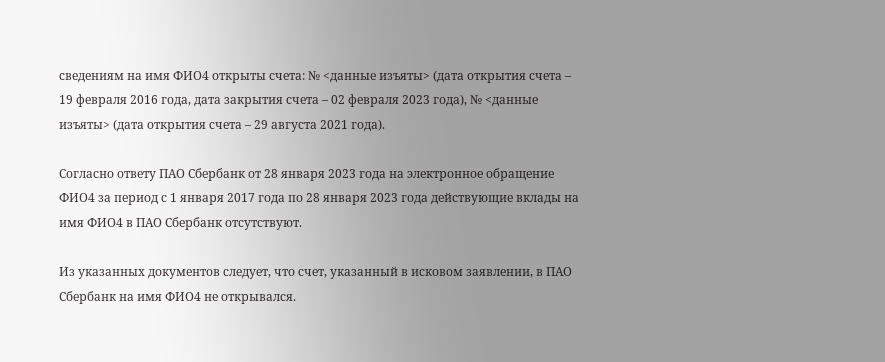сведениям на имя ФИО4 открыты счета: № <данные изъяты> (дата открытия счета – 19 февраля 2016 года, дата закрытия счета – 02 февраля 2023 года), № <данные изъяты> (дата открытия счета – 29 августа 2021 года).

Согласно ответу ПАО Сбербанк от 28 января 2023 года на электронное обращение ФИО4 за период с 1 января 2017 года по 28 января 2023 года действующие вклады на имя ФИО4 в ПАО Сбербанк отсутствуют.

Из указанных документов следует, что счет, указанный в исковом заявлении, в ПАО Сбербанк на имя ФИО4 не открывался.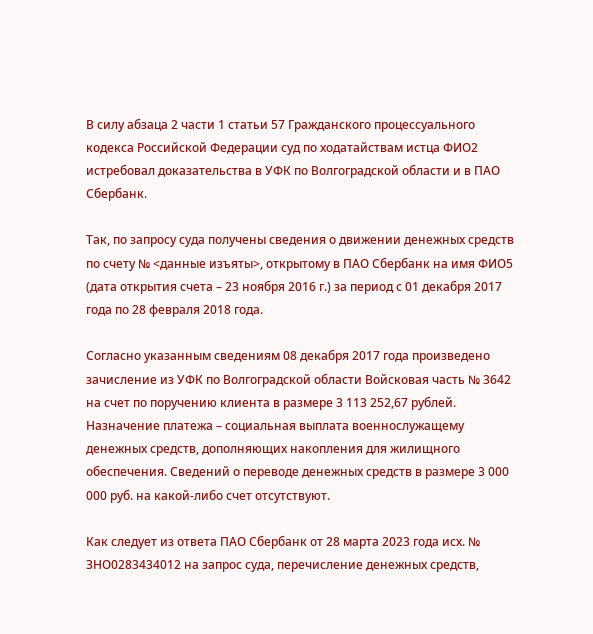В силу абзаца 2 части 1 статьи 57 Гражданского процессуального кодекса Российской Федерации суд по ходатайствам истца ФИО2 истребовал доказательства в УФК по Волгоградской области и в ПАО Сбербанк.

Так, по запросу суда получены сведения о движении денежных средств по счету № <данные изъяты>, открытому в ПАО Сбербанк на имя ФИО5 (дата открытия счета – 23 ноября 2016 г.) за период с 01 декабря 2017 года по 28 февраля 2018 года.

Согласно указанным сведениям 08 декабря 2017 года произведено зачисление из УФК по Волгоградской области Войсковая часть № 3642 на счет по поручению клиента в размере 3 113 252,67 рублей. Назначение платежа – социальная выплата военнослужащему денежных средств, дополняющих накопления для жилищного обеспечения. Сведений о переводе денежных средств в размере 3 000 000 руб. на какой-либо счет отсутствуют.

Как следует из ответа ПАО Сбербанк от 28 марта 2023 года исх. № ЗНО0283434012 на запрос суда, перечисление денежных средств,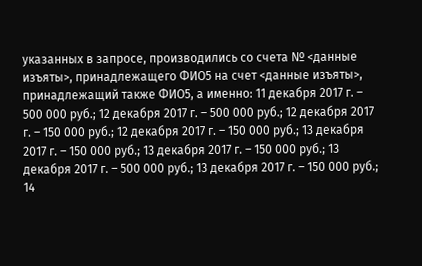указанных в запросе, производились со счета № <данные изъяты>, принадлежащего ФИО5 на счет <данные изъяты>, принадлежащий также ФИО5, а именно: 11 декабря 2017 г. – 500 000 руб.; 12 декабря 2017 г. – 500 000 руб.; 12 декабря 2017 г. – 150 000 руб.; 12 декабря 2017 г. – 150 000 руб.; 13 декабря 2017 г. – 150 000 руб.; 13 декабря 2017 г. – 150 000 руб.; 13 декабря 2017 г. – 500 000 руб.; 13 декабря 2017 г. – 150 000 руб.; 14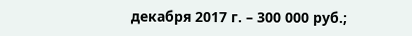декабря 2017 г. – 300 000 руб.;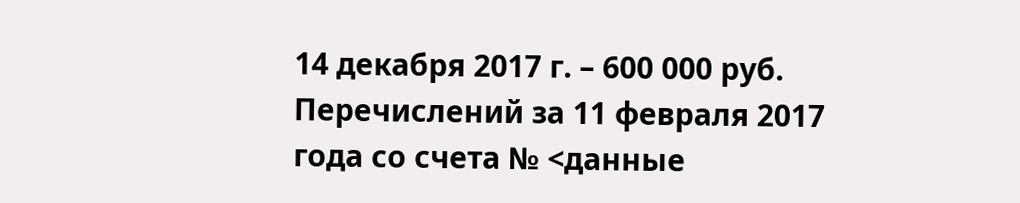14 декабря 2017 г. – 600 000 руб. Перечислений за 11 февраля 2017 года со счета № <данные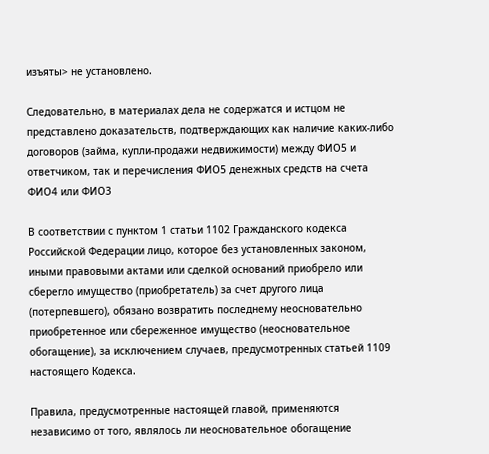изъяты> не установлено.

Следовательно, в материалах дела не содержатся и истцом не представлено доказательств, подтверждающих как наличие каких-либо договоров (займа, купли-продажи недвижимости) между ФИО5 и ответчиком, так и перечисления ФИО5 денежных средств на счета ФИО4 или ФИО3

В соответствии с пунктом 1 статьи 1102 Гражданского кодекса Российской Федерации лицо, которое без установленных законом, иными правовыми актами или сделкой оснований приобрело или сберегло имущество (приобретатель) за счет другого лица (потерпевшего), обязано возвратить последнему неосновательно приобретенное или сбереженное имущество (неосновательное обогащение), за исключением случаев, предусмотренных статьей 1109 настоящего Кодекса.

Правила, предусмотренные настоящей главой, применяются независимо от того, являлось ли неосновательное обогащение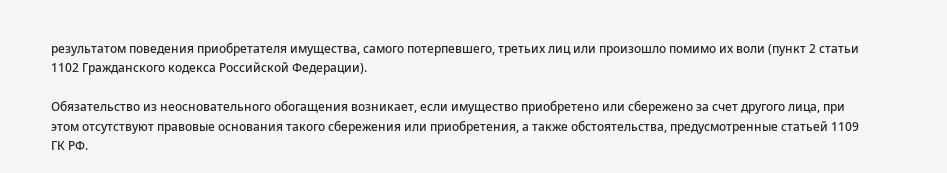результатом поведения приобретателя имущества, самого потерпевшего, третьих лиц или произошло помимо их воли (пункт 2 статьи 1102 Гражданского кодекса Российской Федерации).

Обязательство из неосновательного обогащения возникает, если имущество приобретено или сбережено за счет другого лица, при этом отсутствуют правовые основания такого сбережения или приобретения, а также обстоятельства, предусмотренные статьей 1109 ГК РФ.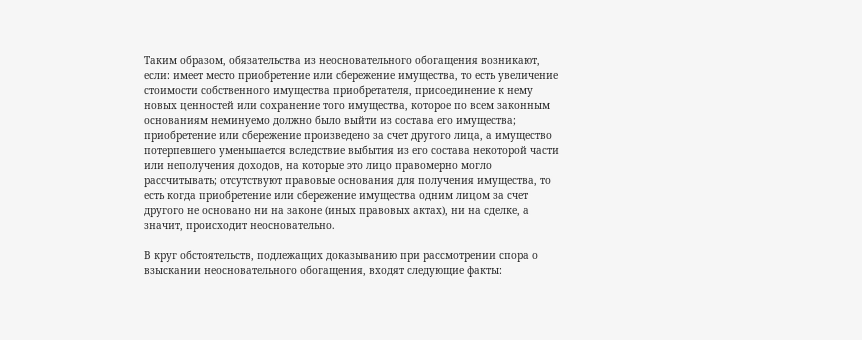Таким образом, обязательства из неосновательного обогащения возникают, если: имеет место приобретение или сбережение имущества, то есть увеличение стоимости собственного имущества приобретателя, присоединение к нему новых ценностей или сохранение того имущества, которое по всем законным основаниям неминуемо должно было выйти из состава его имущества; приобретение или сбережение произведено за счет другого лица, а имущество потерпевшего уменьшается вследствие выбытия из его состава некоторой части или неполучения доходов, на которые это лицо правомерно могло рассчитывать; отсутствуют правовые основания для получения имущества, то есть когда приобретение или сбережение имущества одним лицом за счет другого не основано ни на законе (иных правовых актах), ни на сделке, а значит, происходит неосновательно.

В круг обстоятельств, подлежащих доказыванию при рассмотрении спора о взыскании неосновательного обогащения, входят следующие факты: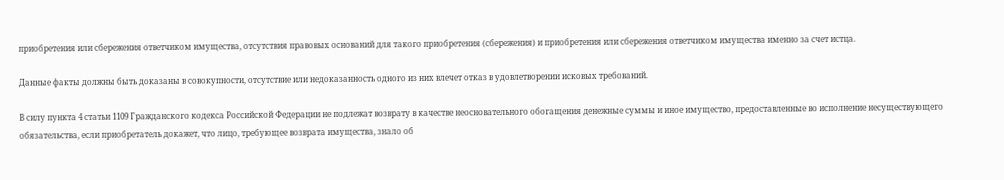приобретения или сбережения ответчиком имущества, отсутствия правовых оснований для такого приобретения (сбережения) и приобретения или сбережения ответчиком имущества именно за счет истца.

Данные факты должны быть доказаны в совокупности, отсутствие или недоказанность одного из них влечет отказ в удовлетворении исковых требований.

В силу пункта 4 статьи 1109 Гражданского кодекса Российской Федерации не подлежат возврату в качестве неосновательного обогащения денежные суммы и иное имущество, предоставленные во исполнение несуществующего обязательства, если приобретатель докажет, что лицо, требующее возврата имущества, знало об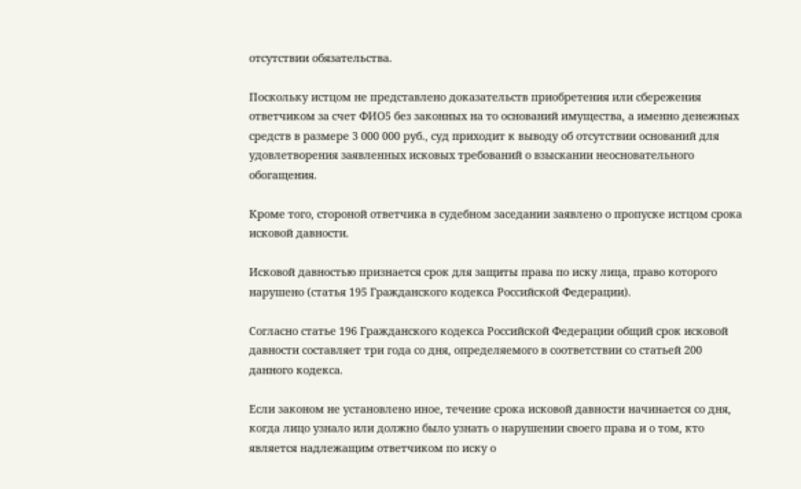отсутствии обязательства.

Поскольку истцом не представлено доказательств приобретения или сбережения ответчиком за счет ФИО5 без законных на то оснований имущества, а именно денежных средств в размере 3 000 000 руб., суд приходит к выводу об отсутствии оснований для удовлетворения заявленных исковых требований о взыскании неосновательного обогащения.

Кроме того, стороной ответчика в судебном заседании заявлено о пропуске истцом срока исковой давности.

Исковой давностью признается срок для защиты права по иску лица, право которого нарушено (статья 195 Гражданского кодекса Российской Федерации).

Согласно статье 196 Гражданского кодекса Российской Федерации общий срок исковой давности составляет три года со дня, определяемого в соответствии со статьей 200 данного кодекса.

Если законом не установлено иное, течение срока исковой давности начинается со дня, когда лицо узнало или должно было узнать о нарушении своего права и о том, кто является надлежащим ответчиком по иску о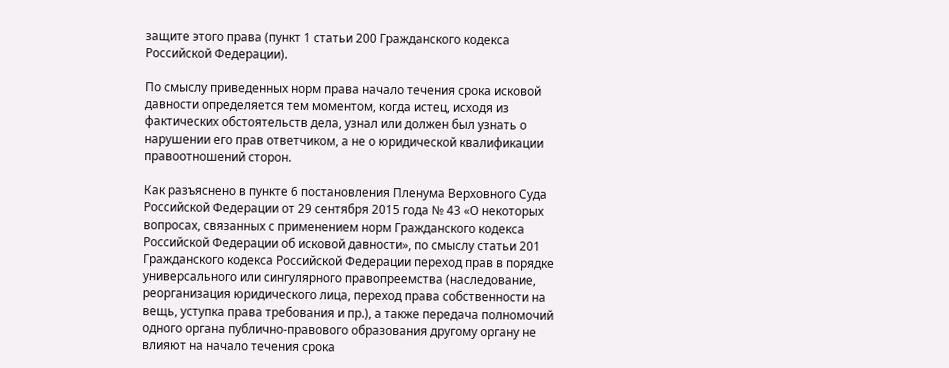защите этого права (пункт 1 статьи 200 Гражданского кодекса Российской Федерации).

По смыслу приведенных норм права начало течения срока исковой давности определяется тем моментом, когда истец, исходя из фактических обстоятельств дела, узнал или должен был узнать о нарушении его прав ответчиком, а не о юридической квалификации правоотношений сторон.

Как разъяснено в пункте 6 постановления Пленума Верховного Суда Российской Федерации от 29 сентября 2015 года № 43 «О некоторых вопросах, связанных с применением норм Гражданского кодекса Российской Федерации об исковой давности», по смыслу статьи 201 Гражданского кодекса Российской Федерации переход прав в порядке универсального или сингулярного правопреемства (наследование, реорганизация юридического лица, переход права собственности на вещь, уступка права требования и пр.), а также передача полномочий одного органа публично-правового образования другому органу не влияют на начало течения срока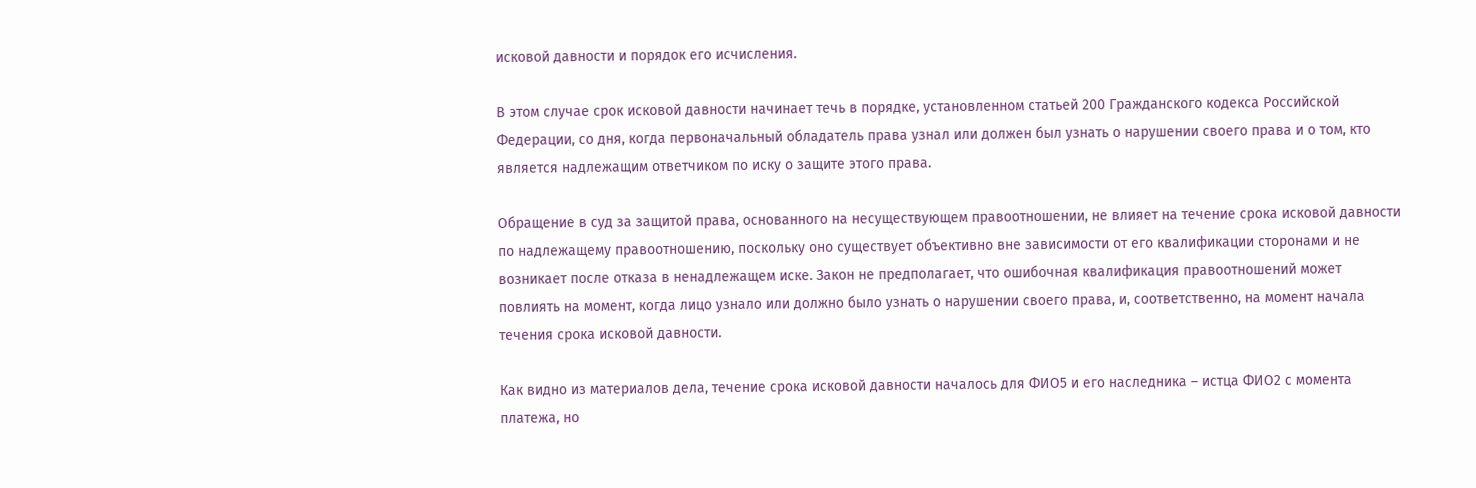исковой давности и порядок его исчисления.

В этом случае срок исковой давности начинает течь в порядке, установленном статьей 200 Гражданского кодекса Российской Федерации, со дня, когда первоначальный обладатель права узнал или должен был узнать о нарушении своего права и о том, кто является надлежащим ответчиком по иску о защите этого права.

Обращение в суд за защитой права, основанного на несуществующем правоотношении, не влияет на течение срока исковой давности по надлежащему правоотношению, поскольку оно существует объективно вне зависимости от его квалификации сторонами и не возникает после отказа в ненадлежащем иске. Закон не предполагает, что ошибочная квалификация правоотношений может повлиять на момент, когда лицо узнало или должно было узнать о нарушении своего права, и, соответственно, на момент начала течения срока исковой давности.

Как видно из материалов дела, течение срока исковой давности началось для ФИО5 и его наследника – истца ФИО2 с момента платежа, но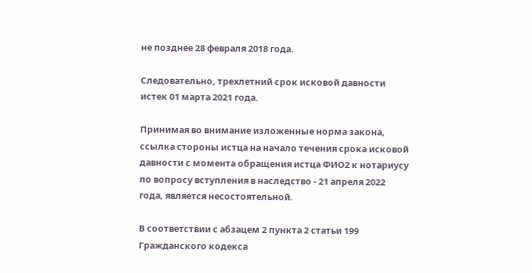не позднее 28 февраля 2018 года.

Следовательно, трехлетний срок исковой давности истек 01 марта 2021 года.

Принимая во внимание изложенные норма закона, ссылка стороны истца на начало течения срока исковой давности с момента обращения истца ФИО2 к нотариусу по вопросу вступления в наследство - 21 апреля 2022 года, является несостоятельной.

В соответствии с абзацем 2 пункта 2 статьи 199 Гражданского кодекса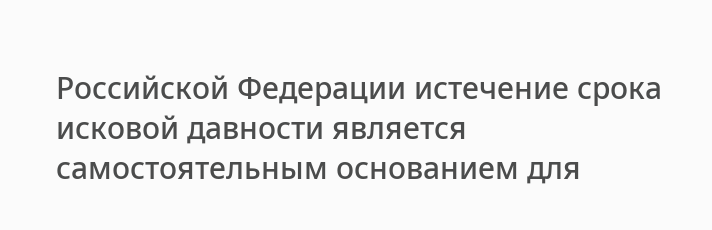Российской Федерации истечение срока исковой давности является самостоятельным основанием для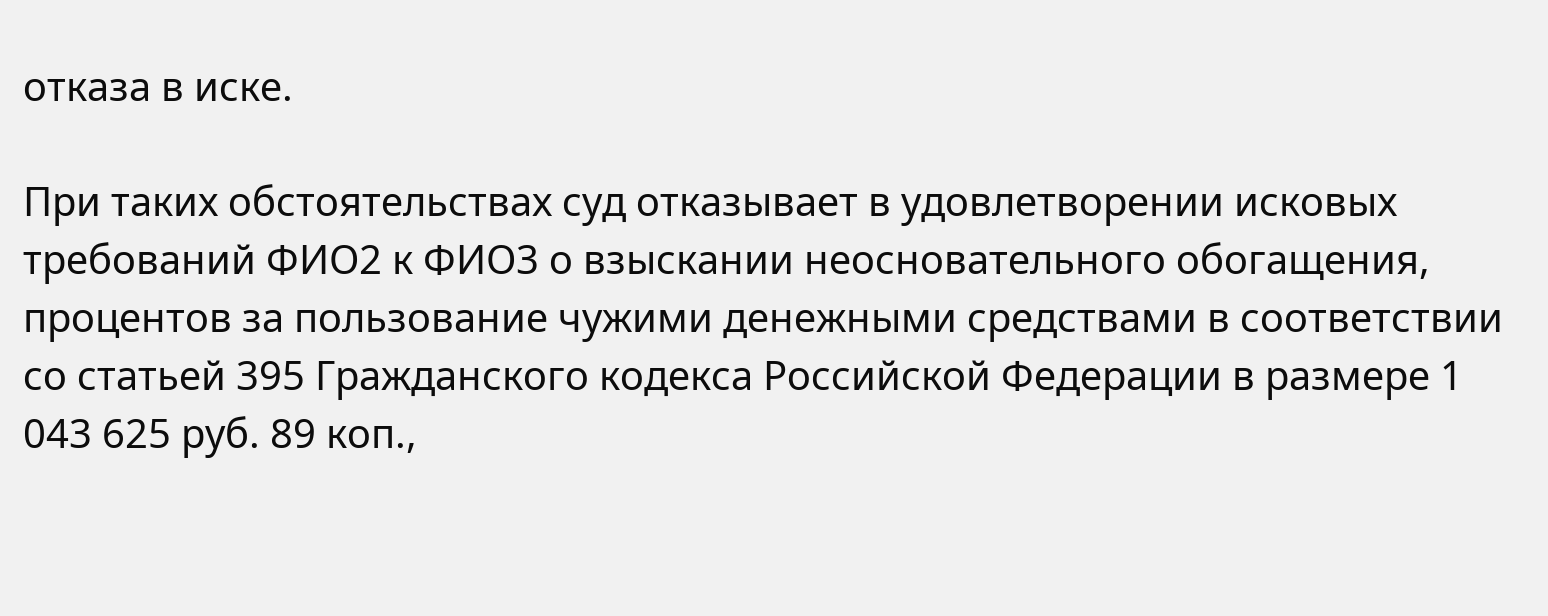отказа в иске.

При таких обстоятельствах суд отказывает в удовлетворении исковых требований ФИО2 к ФИО3 о взыскании неосновательного обогащения, процентов за пользование чужими денежными средствами в соответствии со статьей 395 Гражданского кодекса Российской Федерации в размере 1 043 625 руб. 89 коп.,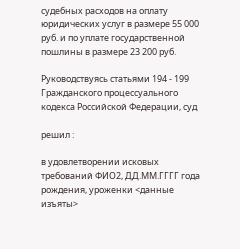судебных расходов на оплату юридических услуг в размере 55 000 руб. и по уплате государственной пошлины в размере 23 200 руб.

Руководствуясь статьями 194 - 199 Гражданского процессуального кодекса Российской Федерации, суд

решил :

в удовлетворении исковых требований ФИО2, ДД.ММ.ГГГГ года рождения, уроженки <данные изъяты>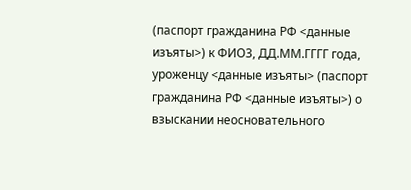(паспорт гражданина РФ <данные изъяты>) к ФИО3, ДД.ММ.ГГГГ года, уроженцу <данные изъяты> (паспорт гражданина РФ <данные изъяты>) о взыскании неосновательного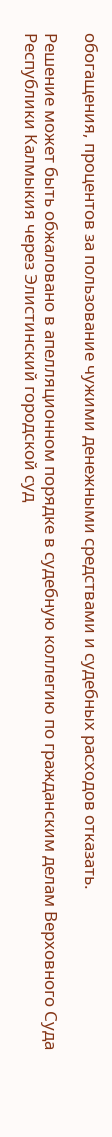обогащения, процентов за пользование чужими денежными средствами и судебных расходов отказать.

Решение может быть обжаловано в апелляционном порядке в судебную коллегию по гражданским делам Верховного Суда Республики Калмыкия через Элистинский городской суд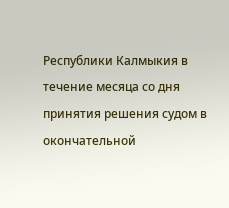Республики Калмыкия в течение месяца со дня принятия решения судом в окончательной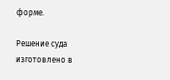форме.

Решение суда изготовлено в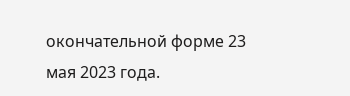окончательной форме 23 мая 2023 года.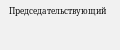Председательствующий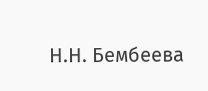Н.Н. Бембеева